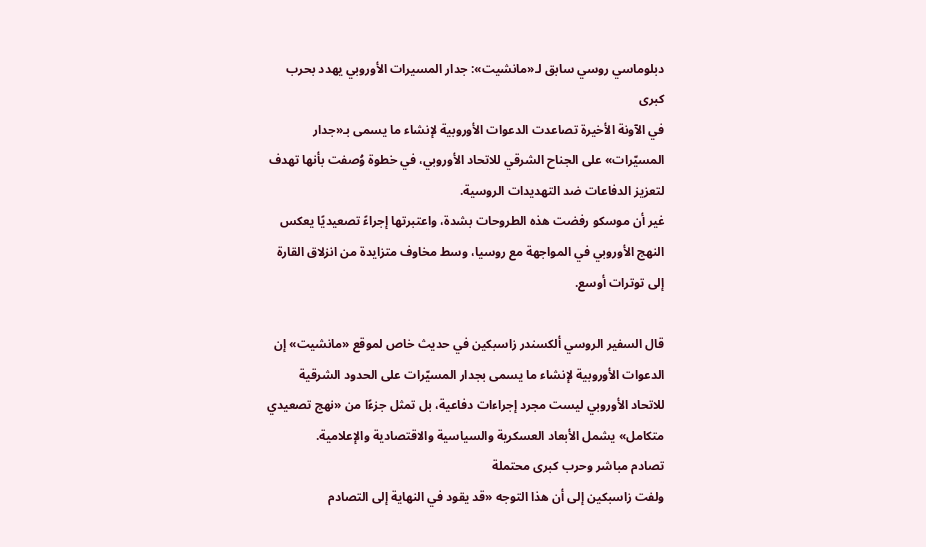دبلوماسي روسي سابق لـ«مانشيت»: جدار المسيرات الأوروبي يهدد بحرب كبرى
في الآونة الأخيرة تصاعدت الدعوات الأوروبية لإنشاء ما يسمى بـ«جدار المسيّرات» على الجناح الشرقي للاتحاد الأوروبي، في خطوة وُصفت بأنها تهدف لتعزيز الدفاعات ضد التهديدات الروسية.
غير أن موسكو رفضت هذه الطروحات بشدة، واعتبرتها إجراءً تصعيديًا يعكس النهج الأوروبي في المواجهة مع روسيا، وسط مخاوف متزايدة من انزلاق القارة إلى توترات أوسع.

قال السفير الروسي ألكسندر زاسبكين في حديث خاص لموقع «مانشيت» إن الدعوات الأوروبية لإنشاء ما يسمى بجدار المسيّرات على الحدود الشرقية للاتحاد الأوروبي ليست مجرد إجراءات دفاعية، بل تمثل جزءًا من «نهج تصعيدي متكامل» يشمل الأبعاد العسكرية والسياسية والاقتصادية والإعلامية.
تصادم مباشر وحرب كبرى محتملة
ولفت زاسبكين إلى أن هذا التوجه «قد يقود في النهاية إلى التصادم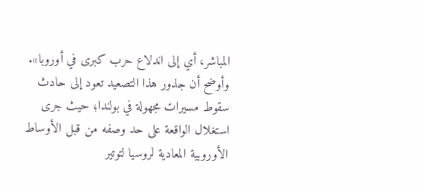المباشر، أي إلى اندلاع حرب كبرى في أوروبا».
وأوضح أن جذور هذا التصعيد تعود إلى حادث سقوط مسيرات مجهولة في بولندا؛ حيث جرى استغلال الواقعة على حد وصفه من قبل الأوساط الأوروبية المعادية لروسيا لتوتير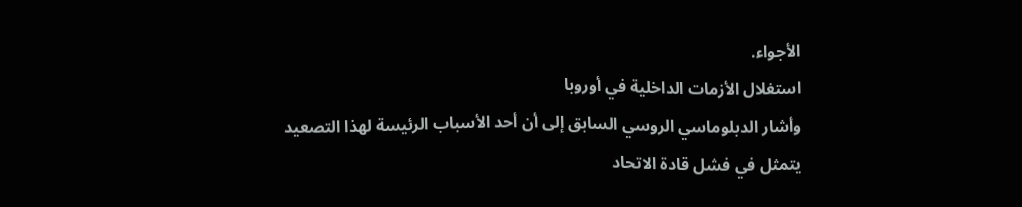الأجواء.
استغلال الأزمات الداخلية في أوروبا
وأشار الدبلوماسي الروسي السابق إلى أن أحد الأسباب الرئيسة لهذا التصعيد يتمثل في فشل قادة الاتحاد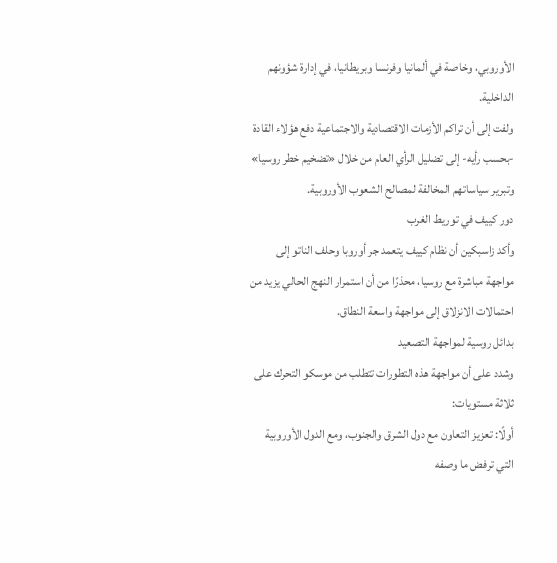الأوروبي، وخاصة في ألمانيا وفرنسا وبريطانيا، في إدارة شؤونهم الداخلية.
ولفت إلى أن تراكم الأزمات الاقتصادية والاجتماعية دفع هؤلاء القادة -بحسب رأيه- إلى تضليل الرأي العام من خلال «تضخيم خطر روسيا» وتبرير سياساتهم المخالفة لمصالح الشعوب الأوروبية.
دور كييف في توريط الغرب
وأكد زاسبكين أن نظام كييف يتعمد جر أوروبا وحلف الناتو إلى مواجهة مباشرة مع روسيا، محذرًا من أن استمرار النهج الحالي يزيد من احتمالات الانزلاق إلى مواجهة واسعة النطاق.
بدائل روسية لمواجهة التصعيد
وشدد على أن مواجهة هذه التطورات تتطلب من موسكو التحرك على ثلاثة مستويات:
أولًا: تعزيز التعاون مع دول الشرق والجنوب، ومع الدول الأوروبية التي ترفض ما وصفه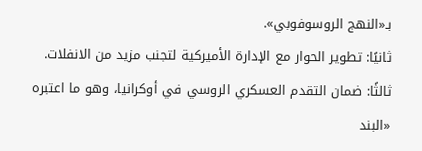بـ«النهج الروسوفوبي».
ثانيًا: تطوير الحوار مع الإدارة الأميركية لتجنب مزيد من الانفلات.
ثالثًا: ضمان التقدم العسكري الروسي في أوكرانيا، وهو ما اعتبره «البند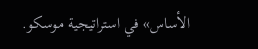الأساس» في استراتيجية موسكو.